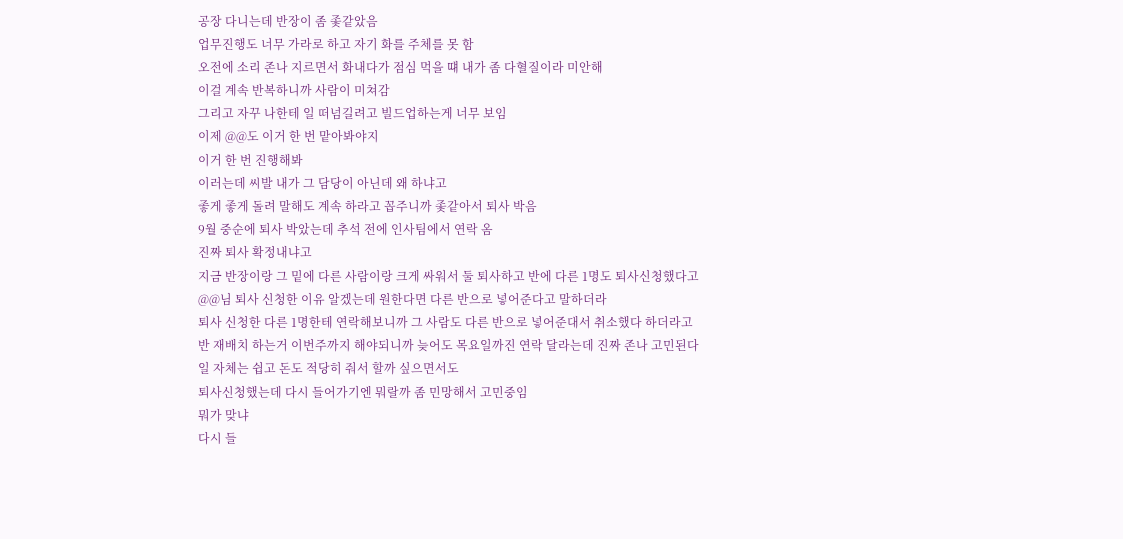공장 다니는데 반장이 좀 좇같았음
업무진행도 너무 가라로 하고 자기 화를 주체를 못 함
오전에 소리 존나 지르면서 화내다가 점심 먹을 떄 내가 좀 다혈질이라 미안해
이걸 계속 반복하니까 사람이 미쳐감
그리고 자꾸 나한테 일 떠넘길려고 빌드업하는게 너무 보임
이제 @@도 이거 한 번 맡아봐야지
이거 한 번 진행해봐
이러는데 씨발 내가 그 담당이 아닌데 왜 하냐고
좋게 좋게 돌려 말해도 계속 하라고 꼽주니까 좇같아서 퇴사 박음
9월 중순에 퇴사 박았는데 추석 전에 인사팀에서 연락 옴
진짜 퇴사 확정내냐고
지금 반장이랑 그 밑에 다른 사람이랑 크게 싸워서 둘 퇴사하고 반에 다른 1명도 퇴사신청했다고
@@님 퇴사 신청한 이유 알겠는데 원한다면 다른 반으로 넣어준다고 말하더라
퇴사 신청한 다른 1명한테 연락해보니까 그 사람도 다른 반으로 넣어준대서 취소했다 하더라고
반 재배치 하는거 이번주까지 해야되니까 늦어도 목요일까진 연락 달라는데 진짜 존나 고민된다
일 자체는 쉽고 돈도 적당히 줘서 할까 싶으면서도
퇴사신청했는데 다시 들어가기엔 뭐랄까 좀 민망해서 고민중임
뭐가 맞냐
다시 들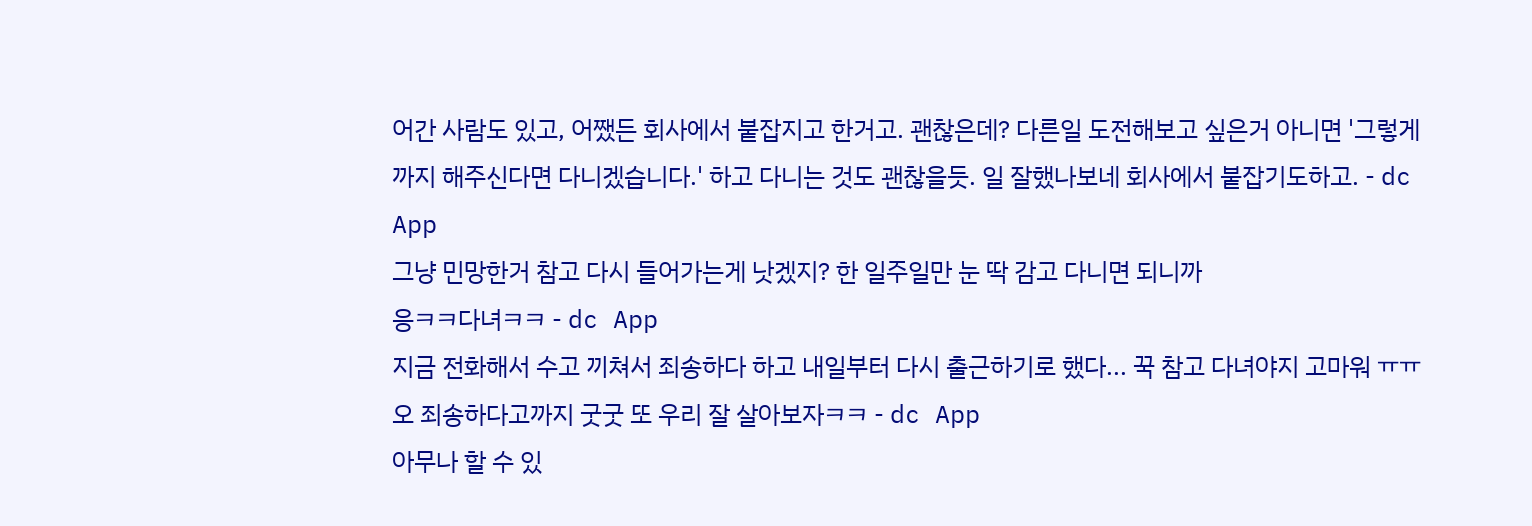어간 사람도 있고, 어쨌든 회사에서 붙잡지고 한거고. 괜찮은데? 다른일 도전해보고 싶은거 아니면 '그렇게까지 해주신다면 다니겠습니다.' 하고 다니는 것도 괜찮을듯. 일 잘했나보네 회사에서 붙잡기도하고. - dc App
그냥 민망한거 참고 다시 들어가는게 낫겠지? 한 일주일만 눈 딱 감고 다니면 되니까
응ㅋㅋ다녀ㅋㅋ - dc App
지금 전화해서 수고 끼쳐서 죄송하다 하고 내일부터 다시 출근하기로 했다... 꾹 참고 다녀야지 고마워 ㅠㅠ
오 죄송하다고까지 굿굿 또 우리 잘 살아보자ㅋㅋ - dc App
아무나 할 수 있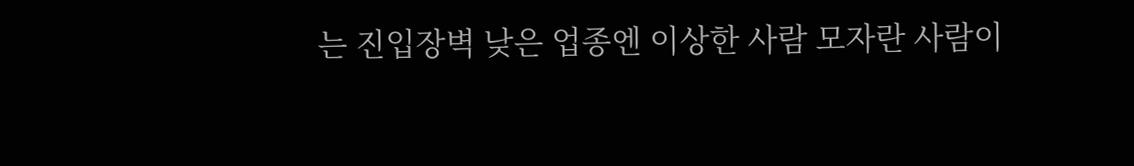는 진입장벽 낮은 업종엔 이상한 사람 모자란 사람이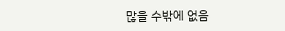많을 수밖에 없음